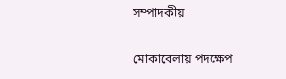সম্পাদকীয়

মোকাবেলায় পদক্ষেপ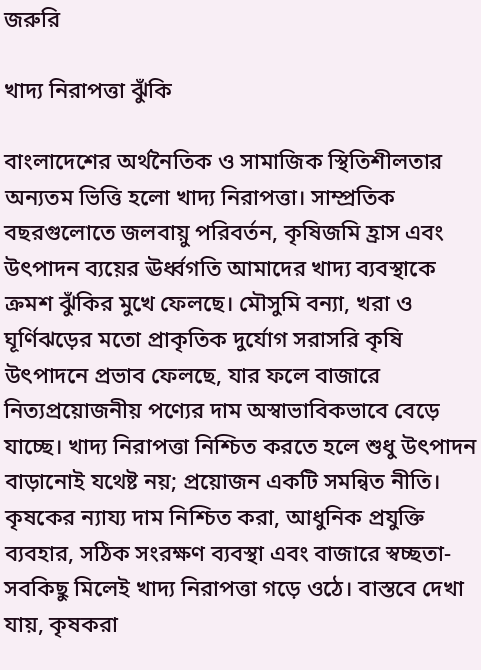জরুরি

খাদ্য নিরাপত্তা ঝুঁকি

বাংলাদেশের অর্থনৈতিক ও সামাজিক স্থিতিশীলতার অন্যতম ভিত্তি হলো খাদ্য নিরাপত্তা। সাম্প্রতিক বছরগুলোতে জলবায়ু পরিবর্তন, কৃষিজমি হ্রাস এবং উৎপাদন ব্যয়ের ঊর্ধ্বগতি আমাদের খাদ্য ব্যবস্থাকে ক্রমশ ঝুঁকির মুখে ফেলছে। মৌসুমি বন্যা, খরা ও ঘূর্ণিঝড়ের মতো প্রাকৃতিক দুর্যোগ সরাসরি কৃষি উৎপাদনে প্রভাব ফেলছে, যার ফলে বাজারে নিত্যপ্রয়োজনীয় পণ্যের দাম অস্বাভাবিকভাবে বেড়ে যাচ্ছে। খাদ্য নিরাপত্তা নিশ্চিত করতে হলে শুধু উৎপাদন বাড়ানোই যথেষ্ট নয়; প্রয়োজন একটি সমন্বিত নীতি। কৃষকের ন্যায্য দাম নিশ্চিত করা, আধুনিক প্রযুক্তি ব্যবহার, সঠিক সংরক্ষণ ব্যবস্থা এবং বাজারে স্বচ্ছতা- সবকিছু মিলেই খাদ্য নিরাপত্তা গড়ে ওঠে। বাস্তবে দেখা যায়, কৃষকরা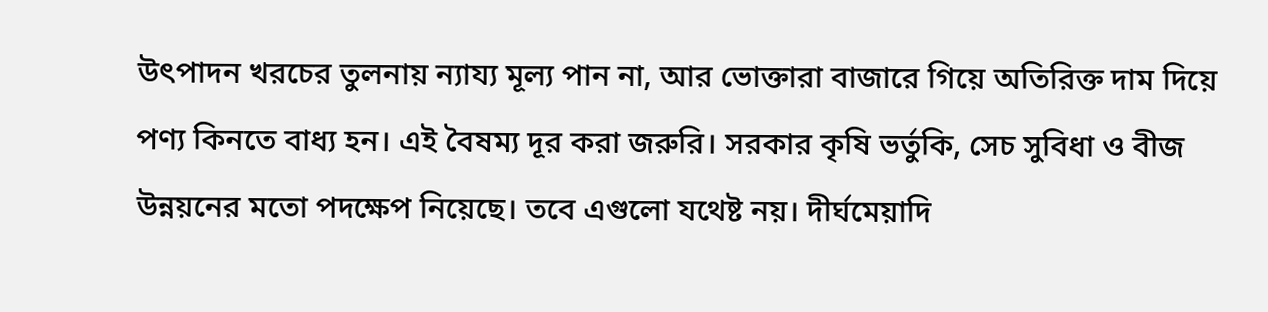উৎপাদন খরচের তুলনায় ন্যায্য মূল্য পান না, আর ভোক্তারা বাজারে গিয়ে অতিরিক্ত দাম দিয়ে পণ্য কিনতে বাধ্য হন। এই বৈষম্য দূর করা জরুরি। সরকার কৃষি ভর্তুকি, সেচ সুবিধা ও বীজ উন্নয়নের মতো পদক্ষেপ নিয়েছে। তবে এগুলো যথেষ্ট নয়। দীর্ঘমেয়াদি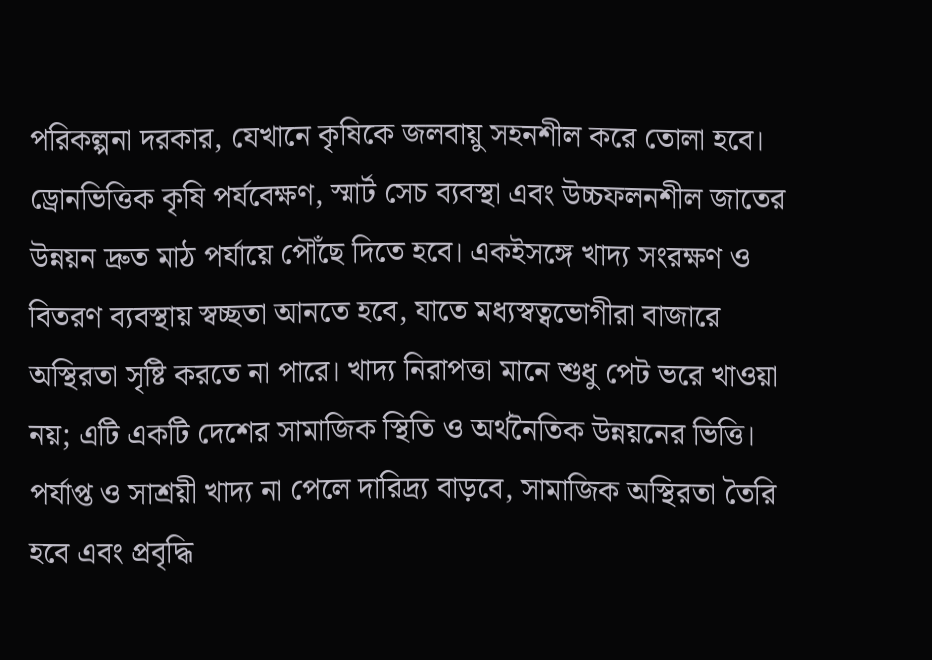পরিকল্পনা দরকার, যেখানে কৃষিকে জলবায়ু সহনশীল করে তোলা হবে। ড্রোনভিত্তিক কৃষি পর্যবেক্ষণ, স্মার্ট সেচ ব্যবস্থা এবং উচ্চফলনশীল জাতের উন্নয়ন দ্রুত মাঠ পর্যায়ে পৌঁছে দিতে হবে। একইসঙ্গে খাদ্য সংরক্ষণ ও বিতরণ ব্যবস্থায় স্বচ্ছতা আনতে হবে, যাতে মধ্যস্বত্বভোগীরা বাজারে অস্থিরতা সৃষ্টি করতে না পারে। খাদ্য নিরাপত্তা মানে শুধু পেট ভরে খাওয়া নয়; এটি একটি দেশের সামাজিক স্থিতি ও অর্থনৈতিক উন্নয়নের ভিত্তি। পর্যাপ্ত ও সাশ্রয়ী খাদ্য না পেলে দারিদ্র্য বাড়বে, সামাজিক অস্থিরতা তৈরি হবে এবং প্রবৃদ্ধি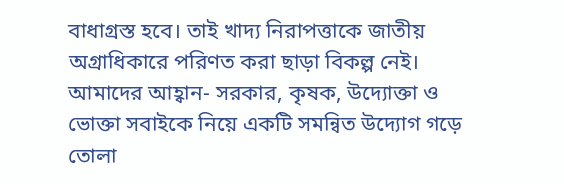বাধাগ্রস্ত হবে। তাই খাদ্য নিরাপত্তাকে জাতীয় অগ্রাধিকারে পরিণত করা ছাড়া বিকল্প নেই। আমাদের আহ্বান- সরকার, কৃষক, উদ্যোক্তা ও ভোক্তা সবাইকে নিয়ে একটি সমন্বিত উদ্যোগ গড়ে তোলা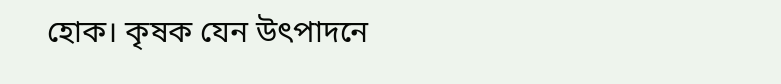হোক। কৃষক যেন উৎপাদনে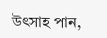উৎসাহ পান,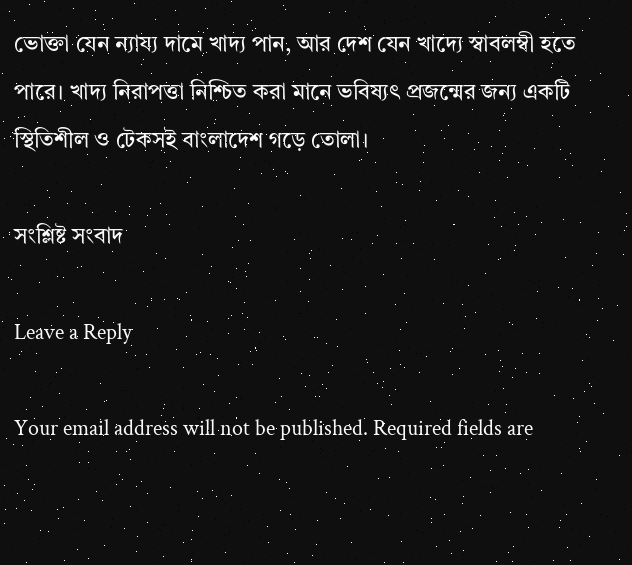ভোক্তা যেন ন্যায্য দামে খাদ্য পান, আর দেশ যেন খাদ্যে স্বাবলম্বী হতে পারে। খাদ্য নিরাপত্তা নিশ্চিত করা মানে ভবিষ্যৎ প্রজন্মের জন্য একটি স্থিতিশীল ও টেকসই বাংলাদেশ গড়ে তোলা।

সংশ্লিষ্ট সংবাদ

Leave a Reply

Your email address will not be published. Required fields are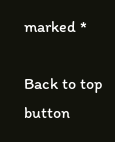marked *

Back to top button